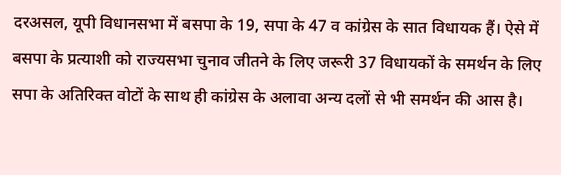दरअसल, यूपी विधानसभा में बसपा के 19, सपा के 47 व कांग्रेस के सात विधायक हैं। ऐसे में बसपा के प्रत्याशी को राज्यसभा चुनाव जीतने के लिए जरूरी 37 विधायकों के समर्थन के लिए सपा के अतिरिक्त वोटों के साथ ही कांग्रेस के अलावा अन्य दलों से भी समर्थन की आस है।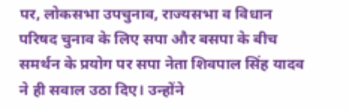पर, लोकसभा उपचुनाव, राज्यसभा व विधान परिषद चुनाव के लिए सपा और बसपा के बीच समर्थन के प्रयोग पर सपा नेता शिवपाल सिंह यादव ने ही सवाल उठा दिए। उन्होंने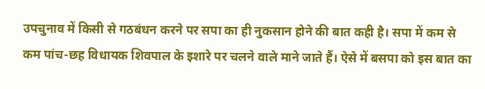उपचुनाव में किसी से गठबंधन करने पर सपा का ही नुकसान होने की बात कही है। सपा में कम से कम पांच-छह विधायक शिवपाल के इशारे पर चलने वाले माने जाते हैं। ऐसे में बसपा को इस बात का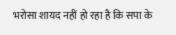भरोसा शायद नहीं हो रहा है कि सपा के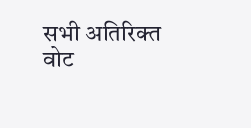सभी अतिरिक्त वोट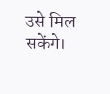उसे मिल सकेंगे।